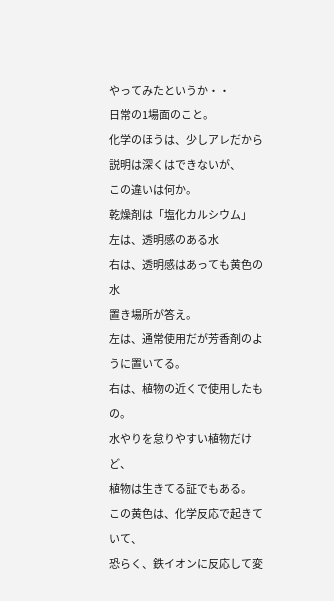やってみたというか・・
日常の1場面のこと。
化学のほうは、少しアレだから説明は深くはできないが、
この違いは何か。
乾燥剤は「塩化カルシウム」
左は、透明感のある水
右は、透明感はあっても黄色の水
置き場所が答え。
左は、通常使用だが芳香剤のように置いてる。
右は、植物の近くで使用したもの。
水やりを怠りやすい植物だけど、
植物は生きてる証でもある。
この黄色は、化学反応で起きていて、
恐らく、鉄イオンに反応して変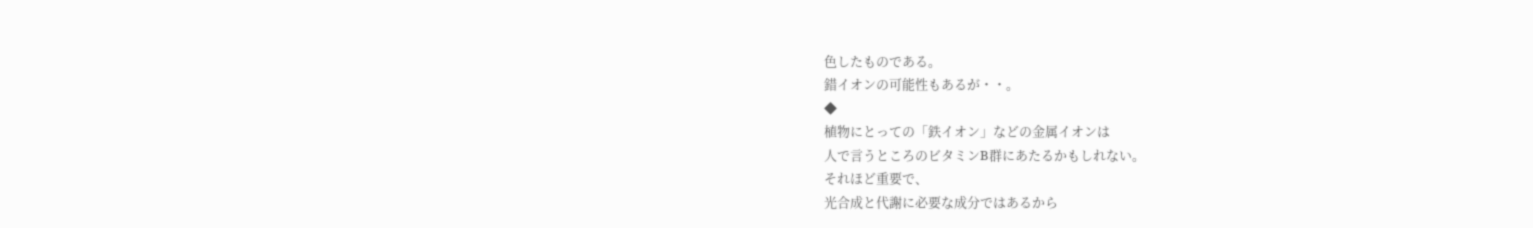色したものである。
錯イオンの可能性もあるが・・。
◆
植物にとっての「鉄イオン」などの金属イオンは
人で言うところのビタミンB群にあたるかもしれない。
それほど重要で、
光合成と代謝に必要な成分ではあるから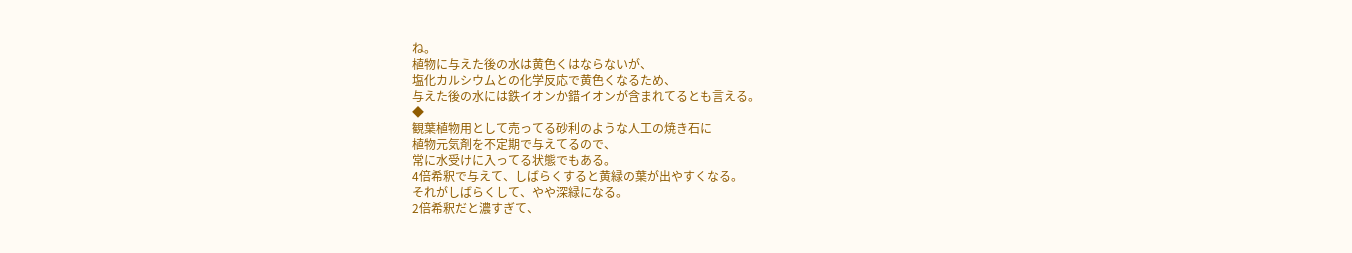ね。
植物に与えた後の水は黄色くはならないが、
塩化カルシウムとの化学反応で黄色くなるため、
与えた後の水には鉄イオンか錯イオンが含まれてるとも言える。
◆
観葉植物用として売ってる砂利のような人工の焼き石に
植物元気剤を不定期で与えてるので、
常に水受けに入ってる状態でもある。
4倍希釈で与えて、しばらくすると黄緑の葉が出やすくなる。
それがしばらくして、やや深緑になる。
2倍希釈だと濃すぎて、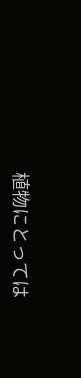植物にとっては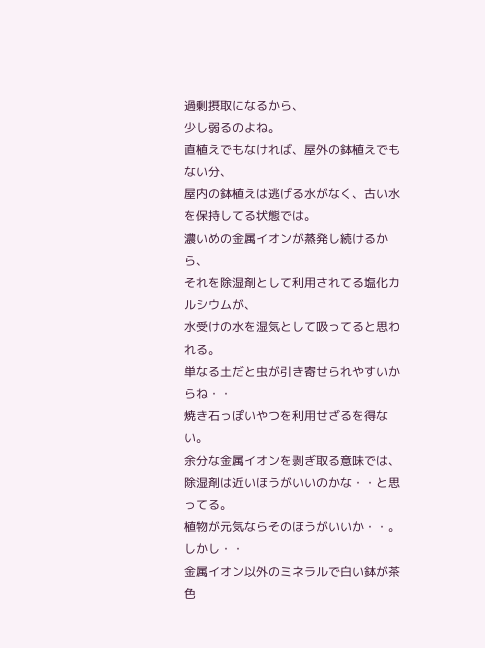過剰摂取になるから、
少し弱るのよね。
直植えでもなければ、屋外の鉢植えでもない分、
屋内の鉢植えは逃げる水がなく、古い水を保持してる状態では。
濃いめの金属イオンが蒸発し続けるから、
それを除湿剤として利用されてる塩化カルシウムが、
水受けの水を湿気として吸ってると思われる。
単なる土だと虫が引き寄せられやすいからね・・
焼き石っぽいやつを利用せざるを得ない。
余分な金属イオンを剥ぎ取る意味では、
除湿剤は近いほうがいいのかな・・と思ってる。
植物が元気ならそのほうがいいか・・。
しかし・・
金属イオン以外のミネラルで白い鉢が茶色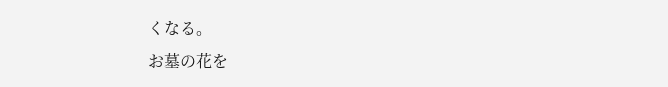くなる。
お墓の花を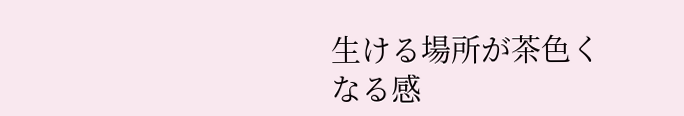生ける場所が茶色くなる感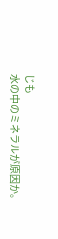じも
水の中のミネラルが原因か。